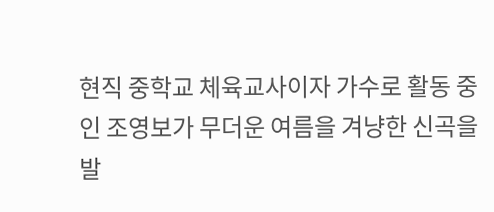현직 중학교 체육교사이자 가수로 활동 중인 조영보가 무더운 여름을 겨냥한 신곡을 발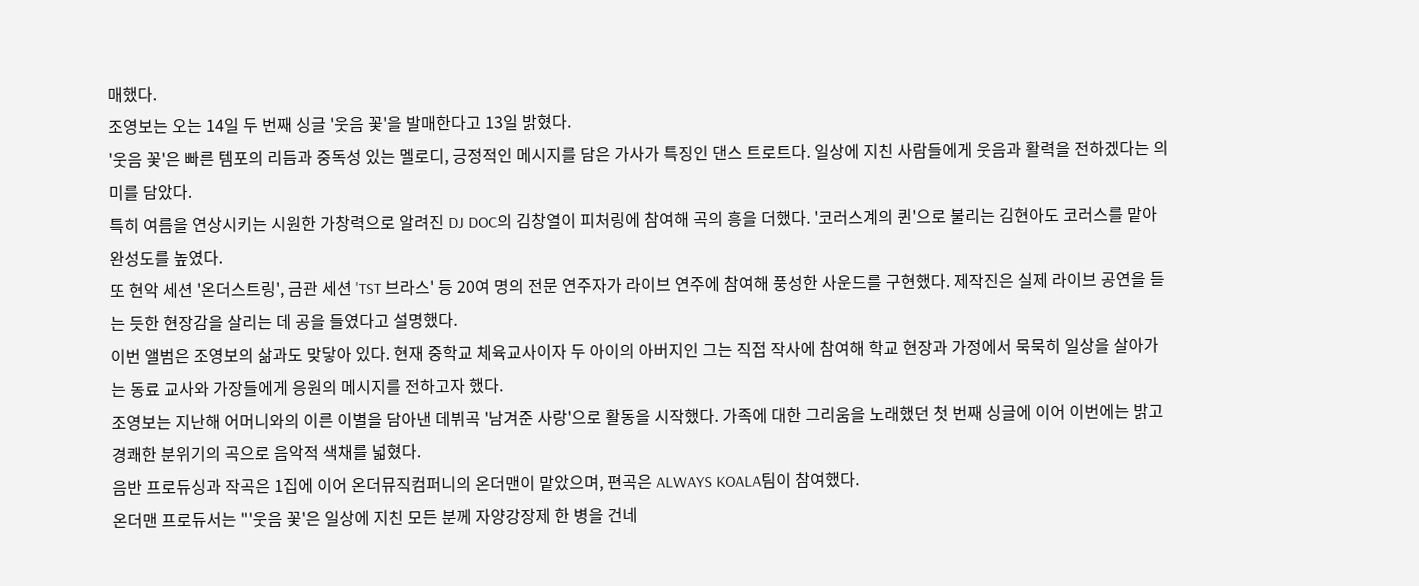매했다.
조영보는 오는 14일 두 번째 싱글 '웃음 꽃'을 발매한다고 13일 밝혔다.
'웃음 꽃'은 빠른 템포의 리듬과 중독성 있는 멜로디, 긍정적인 메시지를 담은 가사가 특징인 댄스 트로트다. 일상에 지친 사람들에게 웃음과 활력을 전하겠다는 의미를 담았다.
특히 여름을 연상시키는 시원한 가창력으로 알려진 DJ DOC의 김창열이 피처링에 참여해 곡의 흥을 더했다. '코러스계의 퀸'으로 불리는 김현아도 코러스를 맡아 완성도를 높였다.
또 현악 세션 '온더스트링', 금관 세션 'TST 브라스' 등 20여 명의 전문 연주자가 라이브 연주에 참여해 풍성한 사운드를 구현했다. 제작진은 실제 라이브 공연을 듣는 듯한 현장감을 살리는 데 공을 들였다고 설명했다.
이번 앨범은 조영보의 삶과도 맞닿아 있다. 현재 중학교 체육교사이자 두 아이의 아버지인 그는 직접 작사에 참여해 학교 현장과 가정에서 묵묵히 일상을 살아가는 동료 교사와 가장들에게 응원의 메시지를 전하고자 했다.
조영보는 지난해 어머니와의 이른 이별을 담아낸 데뷔곡 '남겨준 사랑'으로 활동을 시작했다. 가족에 대한 그리움을 노래했던 첫 번째 싱글에 이어 이번에는 밝고 경쾌한 분위기의 곡으로 음악적 색채를 넓혔다.
음반 프로듀싱과 작곡은 1집에 이어 온더뮤직컴퍼니의 온더맨이 맡았으며, 편곡은 ALWAYS KOALA팀이 참여했다.
온더맨 프로듀서는 "'웃음 꽃'은 일상에 지친 모든 분께 자양강장제 한 병을 건네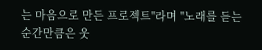는 마음으로 만든 프로젝트"라며 "노래를 듣는 순간만큼은 웃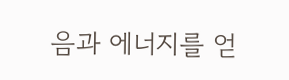음과 에너지를 얻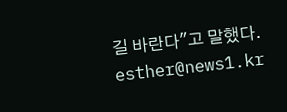길 바란다"고 말했다.
esther@news1.kr